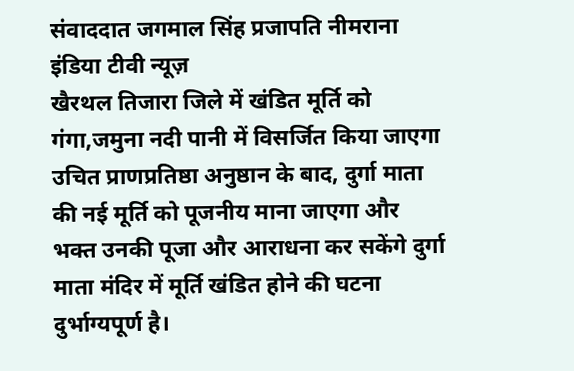संवाददात जगमाल सिंह प्रजापति नीमराना इंडिया टीवी न्यूज़
खैरथल तिजारा जिले में खंडित मूर्ति को गंगा,जमुना नदी पानी में विसर्जित किया जाएगा उचित प्राणप्रतिष्ठा अनुष्ठान के बाद, दुर्गा माता की नई मूर्ति को पूजनीय माना जाएगा और भक्त उनकी पूजा और आराधना कर सकेंगे दुर्गा माता मंदिर में मूर्ति खंडित होने की घटना दुर्भाग्यपूर्ण है।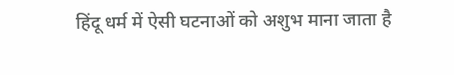हिंदू धर्म में ऐसी घटनाओं को अशुभ माना जाता है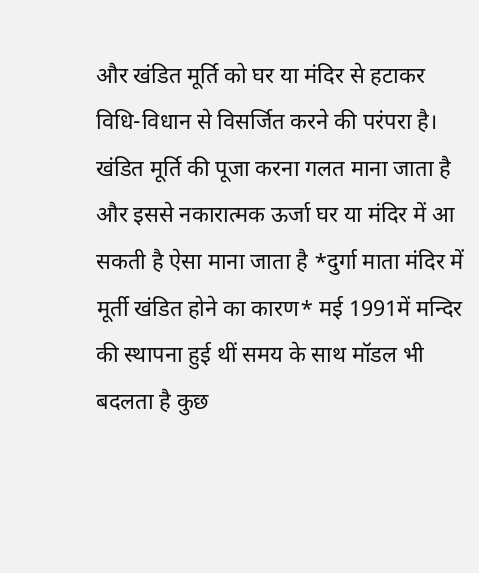और खंडित मूर्ति को घर या मंदिर से हटाकर विधि-विधान से विसर्जित करने की परंपरा है। खंडित मूर्ति की पूजा करना गलत माना जाता है और इससे नकारात्मक ऊर्जा घर या मंदिर में आ सकती है ऐसा माना जाता है *दुर्गा माता मंदिर में मूर्ती खंडित होने का कारण* मई 1991में मन्दिर की स्थापना हुई थीं समय के साथ मॉडल भी बदलता है कुछ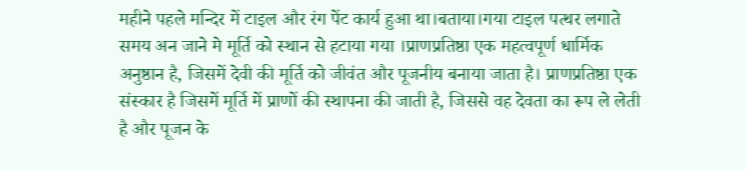महीने पहले मन्दिर में टाइल और रंग पेंट कार्य हुआ था।बताया।गया टाइल पत्थर लगाते समय अन जाने मे मूर्ति को स्थान से हटाया गया ।प्राणप्रतिष्ठा एक महत्वपूर्ण धार्मिक अनुष्ठान है, जिसमें देवी की मूर्ति को जीवंत और पूजनीय बनाया जाता है। प्राणप्रतिष्ठा एक संस्कार है जिसमें मूर्ति में प्राणों की स्थापना की जाती है, जिससे वह देवता का रूप ले लेती है और पूजन के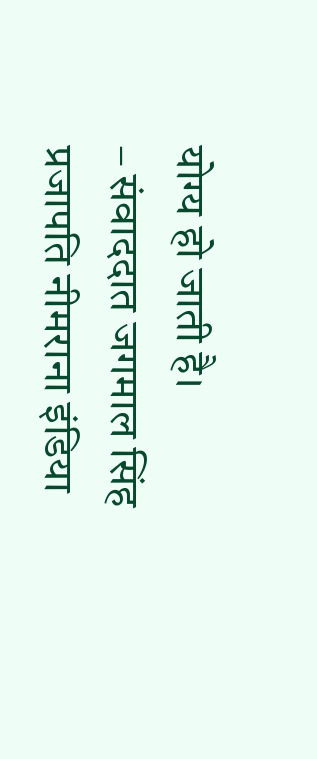योग्य हो जाती है।
– संवाददात जगमाल सिंह प्रजापति नीमराना इंडिया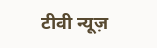टीवी न्यूज़